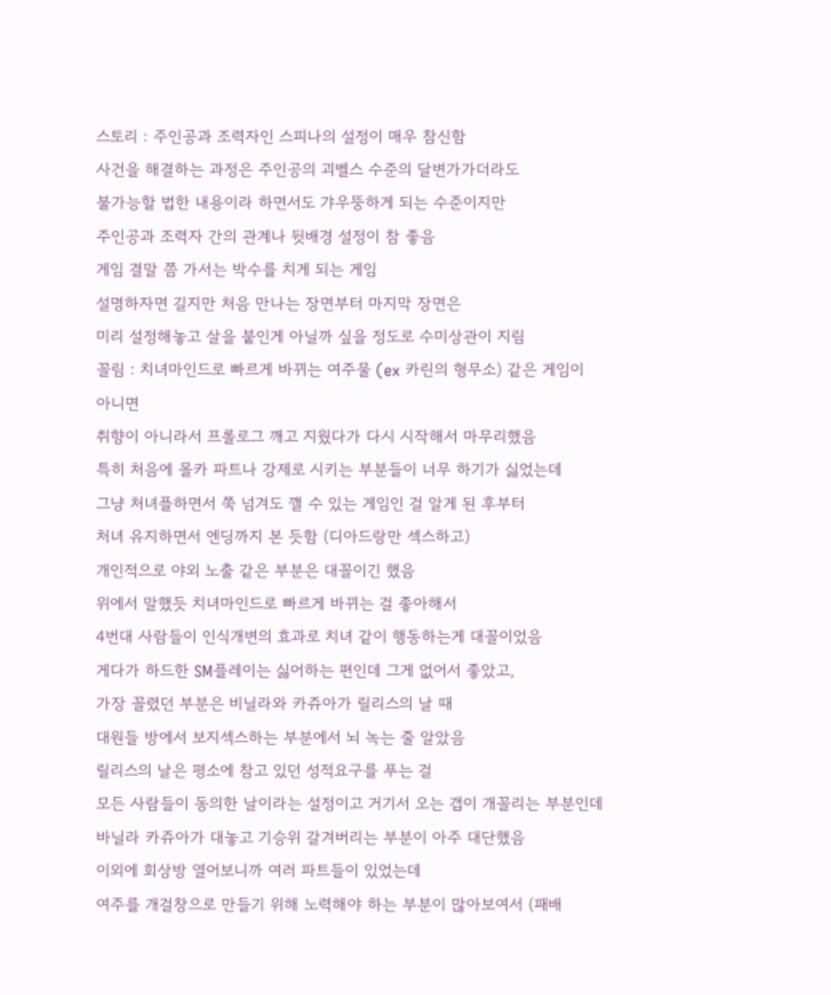스토리 : 주인공과 조력자인 스피나의 설정이 매우 참신함
사건을 해결하는 과정은 주인공의 괴벨스 수준의 달변가가더라도
불가능할 법한 내용이라 하면서도 갸우뚱하게 되는 수준이지만
주인공과 조력자 간의 관계나 뒷배경 설정이 참 좋음
게임 결말 쯤 가서는 박수를 치게 되는 게임
설명하자면 길지만 처음 만나는 장면부터 마지막 장면은
미리 설정해놓고 살을 붙인게 아닐까 싶을 정도로 수미상관이 지림
꼴림 : 치녀마인드로 빠르게 바뀌는 여주물 (ex 카린의 형무소) 같은 게임이
아니면
취향이 아니라서 프롤로그 깨고 지웠다가 다시 시작해서 마무리했음
특히 처음에 몰카 파트나 강제로 시키는 부분들이 너무 하기가 싫었는데
그냥 처녀플하면서 쭉 넘겨도 깰 수 있는 게임인 걸 알게 된 후부터
처녀 유지하면서 엔딩까지 본 듯함 (디아드랑만 섹스하고)
개인적으로 야외 노출 같은 부분은 대꼴이긴 했음
위에서 말했듯 치녀마인드로 빠르게 바뀌는 걸 좋아해서
4번대 사람들이 인식개변의 효과로 치녀 같이 행동하는게 대꼴이었음
게다가 하드한 SM플레이는 싫어하는 편인데 그게 없어서 좋았고,
가장 꼴렸던 부분은 비닐라와 카쥬아가 릴리스의 날 때
대원들 방에서 보지섹스하는 부분에서 뇌 녹는 줄 알았음
릴리스의 날은 평소에 참고 있던 성적요구를 푸는 걸
모든 사람들이 동의한 날이라는 설정이고 거기서 오는 갭이 개꼴리는 부분인데
바닐라 카쥬아가 대놓고 기승위 갈겨버리는 부분이 아주 대단했음
이외에 회상방 열어보니까 여러 파트들이 있었는데
여주를 개걸창으로 만들기 위해 노력해야 하는 부분이 많아보여서 (패배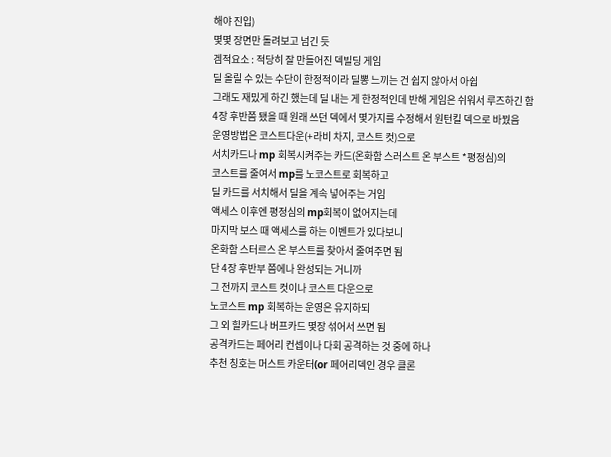해야 진입)
몇몇 장면만 돌려보고 넘긴 듯
겜적요소 : 적당히 잘 만들어진 덱빌딩 게임
딜 올릴 수 있는 수단이 한정적이라 딜뽕 느끼는 건 쉽지 않아서 아쉽
그래도 재밌게 하긴 했는데 딜 내는 게 한정적인데 반해 게임은 쉬워서 루즈하긴 함
4장 후반쯤 됐을 때 원래 쓰던 덱에서 몇가지를 수정해서 원턴킬 덱으로 바꿨음
운영방법은 코스트다운(+라비 차지, 코스트 컷)으로
서치카드나 mp 회복시켜주는 카드(온화함 스러스트 온 부스트 *평정심)의
코스트를 줄여서 mp를 노코스트로 회복하고
딜 카드를 서치해서 딜을 계속 넣어주는 거임
액세스 이후엔 평정심의 mp회복이 없어지는데
마지막 보스 때 액세스를 하는 이벤트가 있다보니
온화함 스터르스 온 부스트를 찾아서 줄여주면 됨
단 4장 후반부 쯤에나 완성되는 거니까
그 전까지 코스트 컷이나 코스트 다운으로
노코스트 mp 회복하는 운영은 유지하되
그 외 힐카드나 버프카드 몇장 섞어서 쓰면 됨
공격카드는 페어리 컨셉이나 다회 공격하는 것 중에 하나
추천 칭호는 머스트 카운터(or 페어리덱인 경우 클론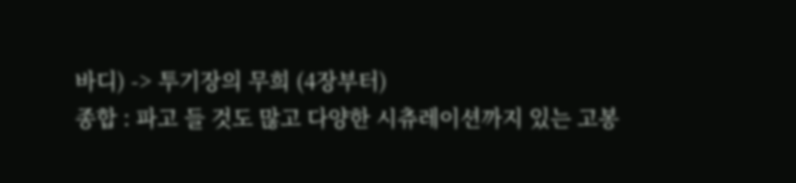바디) -> 투기장의 무희 (4장부터)
종합 : 파고 들 것도 많고 다양한 시츄레이션까지 있는 고봉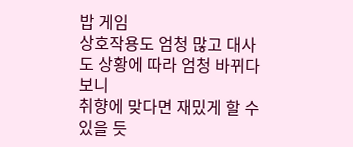밥 게임
상호작용도 엄청 많고 대사도 상황에 따라 엄청 바뀌다보니
취향에 맞다면 재밌게 할 수 있을 듯